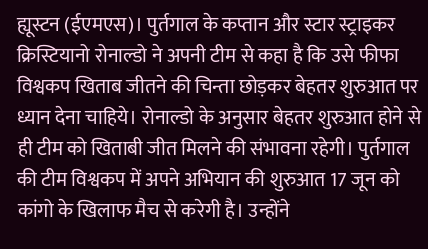ह्यूस्टन (ईएमएस)। पुर्तगाल के कप्तान और स्टार स्ट्राइकर क्रिस्टियानो रोनाल्डो ने अपनी टीम से कहा है कि उसे फीफा विश्वकप खिताब जीतने की चिन्ता छोड़कर बेहतर शुरुआत पर ध्यान देना चाहिये। रोनाल्डो के अनुसार बेहतर शुरुआत होने से ही टीम को खिताबी जीत मिलने की संभावना रहेगी। पुर्तगाल की टीम विश्वकप में अपने अभियान की शुरुआत 17 जून को कांगो के खिलाफ मैच से करेगी है। उन्होंने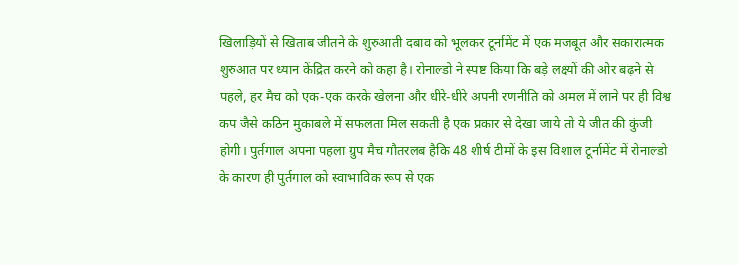खिलाड़ियों से खिताब जीतने के शुरुआती दबाव को भूलकर टूर्नामेंट में एक मजबूत और सकारात्मक शुरुआत पर ध्यान केंद्रित करने को कहा है। रोनाल्डो ने स्पष्ट किया कि बड़े लक्ष्यों की ओर बढ़ने से पहले, हर मैच को एक-एक करके खेलना और धीरे-धीरे अपनी रणनीति को अमल में लाने पर ही विश्व कप जैसे कठिन मुकाबले में सफलता मिल सकती है एक प्रकार से देखा जाये तो ये जीत की कुंजी होगी। पुर्तगाल अपना पहला ग्रुप मैच गौतरलब हैकि 48 शीर्ष टीमों के इस विशाल टूर्नामेंट में रोनाल्डो के कारण ही पुर्तगाल को स्वाभाविक रूप से एक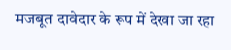मजबूत दावेदार के रूप में देखा जा रहा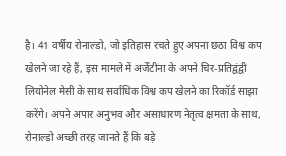है। 41 वर्षीय रोनाल्डो, जो इतिहास रचते हुए अपना छठा विश्व कप खेलने जा रहे हैं, इस मामले में अर्जेंटीना के अपने चिर-प्रतिद्वंद्वी लियोनेल मेसी के साथ सर्वाधिक विश्व कप खेलने का रिकॉर्ड साझा करेंगे। अपने अपार अनुभव और असाधारण नेतृत्व क्षमता के साथ, रोनाल्डो अच्छी तरह जानते हैं कि बड़े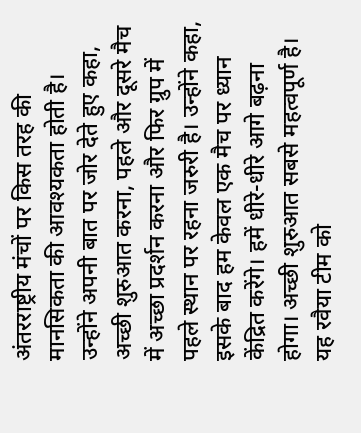अंतरराष्ट्रीय मंचों पर किस तरह की मानसिकता की आवश्यकता होती है। उन्होंने अपनी बात पर जोर देते हुए कहा, अच्छी शुरुआत करना, पहले और दूसरे मैच में अच्छा प्रदर्शन करना और फिर ग्रुप में पहले स्थान पर रहना जरुरी है। उन्होंने कहा, इसके बाद हम केवल एक मैच पर ध्यान केंद्रित करेंगे। हमें धीरे-धीरे आगे बढ़ना होगा। अच्छी शुरुआत सबसे महत्वपूर्ण है। यह रवैया टीम को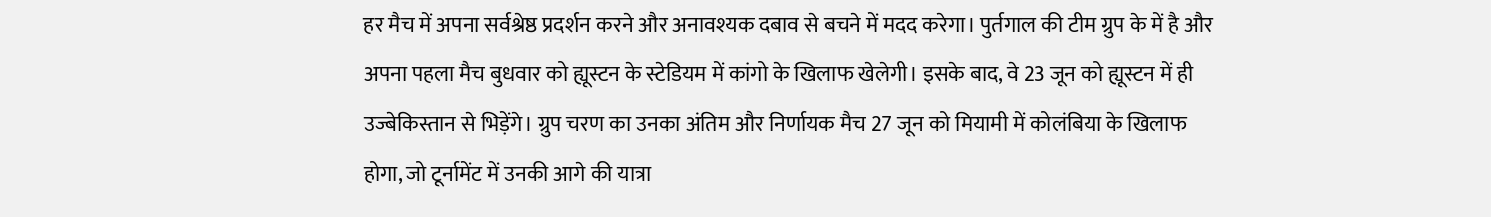हर मैच में अपना सर्वश्रेष्ठ प्रदर्शन करने और अनावश्यक दबाव से बचने में मदद करेगा। पुर्तगाल की टीम ग्रुप के में है और अपना पहला मैच बुधवार को ह्यूस्टन के स्टेडियम में कांगो के खिलाफ खेलेगी। इसके बाद, वे 23 जून को ह्यूस्टन में ही उज्बेकिस्तान से भिड़ेंगे। ग्रुप चरण का उनका अंतिम और निर्णायक मैच 27 जून को मियामी में कोलंबिया के खिलाफ होगा, जो टूर्नामेंट में उनकी आगे की यात्रा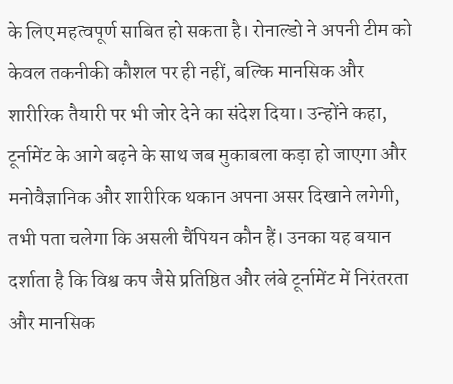के लिए महत्वपूर्ण साबित हो सकता है। रोनाल्डो ने अपनी टीम को केवल तकनीकी कौशल पर ही नहीं, बल्कि मानसिक और शारीरिक तैयारी पर भी जोर देने का संदेश दिया। उन्होंने कहा, टूर्नामेंट के आगे बढ़ने के साथ जब मुकाबला कड़ा हो जाएगा और मनोवैज्ञानिक और शारीरिक थकान अपना असर दिखाने लगेगी, तभी पता चलेगा कि असली चैंपियन कौन हैं। उनका यह बयान दर्शाता है कि विश्व कप जैसे प्रतिष्ठित और लंबे टूर्नामेंट में निरंतरता और मानसिक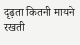दृढ़ता कितनी मायने रखती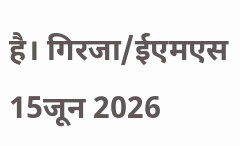है। गिरजा/ईएमएस 15जून 2026